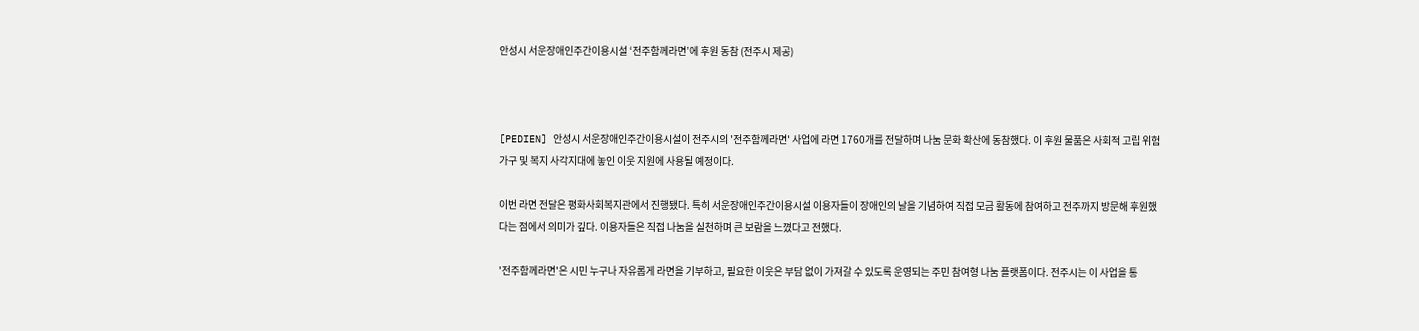안성시 서운장애인주간이용시설 ‘전주함께라면’에 후원 동참 (전주시 제공)



[PEDIEN] 안성시 서운장애인주간이용시설이 전주시의 '전주함께라면' 사업에 라면 1760개를 전달하며 나눔 문화 확산에 동참했다. 이 후원 물품은 사회적 고립 위험 가구 및 복지 사각지대에 놓인 이웃 지원에 사용될 예정이다.

이번 라면 전달은 평화사회복지관에서 진행됐다. 특히 서운장애인주간이용시설 이용자들이 장애인의 날을 기념하여 직접 모금 활동에 참여하고 전주까지 방문해 후원했다는 점에서 의미가 깊다. 이용자들은 직접 나눔을 실천하며 큰 보람을 느꼈다고 전했다.

'전주함께라면'은 시민 누구나 자유롭게 라면을 기부하고, 필요한 이웃은 부담 없이 가져갈 수 있도록 운영되는 주민 참여형 나눔 플랫폼이다. 전주시는 이 사업을 통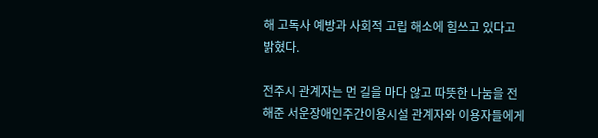해 고독사 예방과 사회적 고립 해소에 힘쓰고 있다고 밝혔다.

전주시 관계자는 먼 길을 마다 않고 따뜻한 나눔을 전해준 서운장애인주간이용시설 관계자와 이용자들에게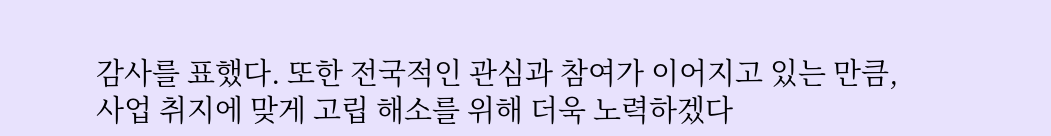감사를 표했다. 또한 전국적인 관심과 참여가 이어지고 있는 만큼, 사업 취지에 맞게 고립 해소를 위해 더욱 노력하겠다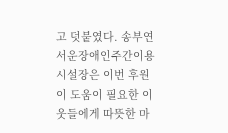고 덧붙였다. 송부연 서운장애인주간이용시설장은 이번 후원이 도움이 필요한 이웃들에게 따뜻한 마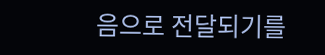음으로 전달되기를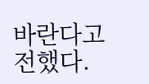바란다고 전했다.